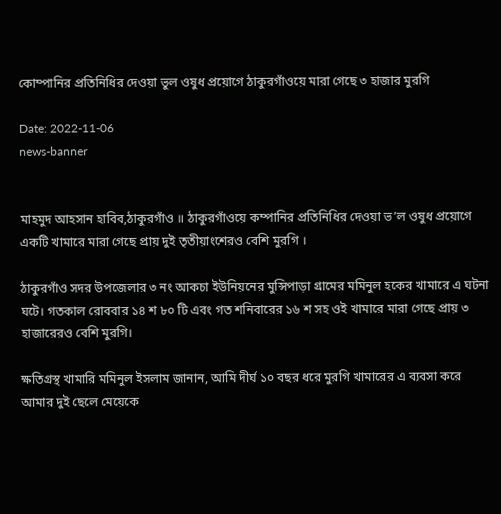কোম্পানির প্রতিনিধির দেওয়া ভুল ওষুধ প্রয়োগে ঠাকুরগাঁওয়ে মারা গেছে ৩ হাজার মুরগি

Date: 2022-11-06
news-banner


মাহমুদ আহসান হাবিব,ঠাকুরগাঁও ॥ ঠাকুরগাঁওয়ে কম্পানির প্রতিনিধির দেওয়া ভ’ল ওষুধ প্রয়োগে একটি খামারে মারা গেছে প্রায় দুই তৃতীয়াংশেরও বেশি মুরগি ।

ঠাকুরগাঁও সদর উপজেলার ৩ নং আকচা ইউনিয়নের মুন্সিপাড়া গ্রামের মমিনুল হকের খামারে এ ঘটনা ঘটে। গতকাল রোববার ১৪ শ ৮০ টি এবং গত শনিবারের ১৬ শ সহ ওই খামারে মারা গেছে প্রায় ৩ হাজারেরও বেশি মুরগি।

ক্ষতিগ্রস্থ খামারি মমিনুল ইসলাম জানান, আমি দীর্ঘ ১০ বছর ধরে মুরগি খামারের এ ব্যবসা করে আমার দুই ছেলে মেয়েকে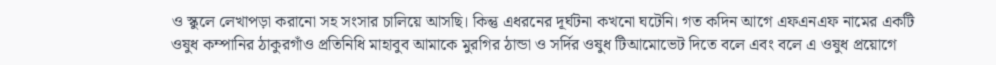ও স্কুলে লেখাপড়া করানো সহ সংসার চালিয়ে আসছি। কিন্তু এধরনের দূর্ঘটনা কখনো ঘটেনি। গত কদিন আগে এফএনএফ নামের একটি ওষুধ কম্পানির ঠাকুরগাঁও প্রতিনিধি মাহাবুব আমাকে মুরগির ঠান্ডা ও সর্দির ওষুধ টিআমোভেট দিতে বলে এবং বলে এ ওষুধ প্রয়োগে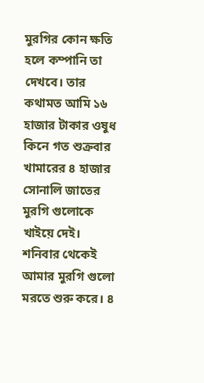মুরগির কোন ক্ষতি হলে কম্পানি তা দেখবে। তার কথামত আমি ১৬ হাজার টাকার ওষুধ কিনে গত শুক্রবার খামারের ৪ হাজার সোনালি জাতের মুরগি গুলোকে খাইয়ে দেই। শনিবার থেকেই আমার মুরগি গুলো মরতে শুরু করে। ৪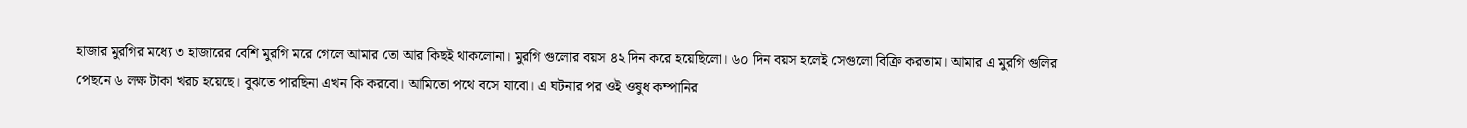হাজার মুরগির মধ্যে ৩ হাজারের বেশি মুরগি মরে গেলে আমার তো আর কিছই থাকলোনা। মুরগি গুলোর বয়স ৪২ দিন করে হয়েছিলো। ৬০ দিন বয়স হলেই সেগুলো বিক্রি করতাম। আমার এ মুরগি গুলির পেছনে ৬ লক্ষ টাকা খরচ হয়েছে। বুঝতে পারছিনা এখন কি করবো। আমিতো পথে বসে যাবো। এ ঘটনার পর ওই ওষুধ কম্পানির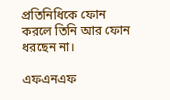প্রতিনিধিকে ফোন করলে তিনি আর ফোন ধরছেন না।

এফএনএফ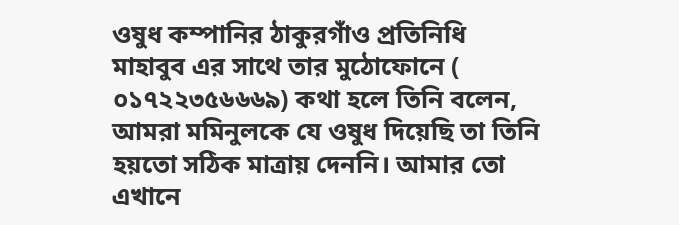ওষুধ কম্পানির ঠাকুরগাঁও প্রতিনিধি মাহাবুব এর সাথে তার মুঠোফোনে ( ০১৭২২৩৫৬৬৬৯) কথা হলে তিনি বলেন, আমরা মমিনুলকে যে ওষুধ দিয়েছি তা তিনি হয়তো সঠিক মাত্রায় দেননি। আমার তো এখানে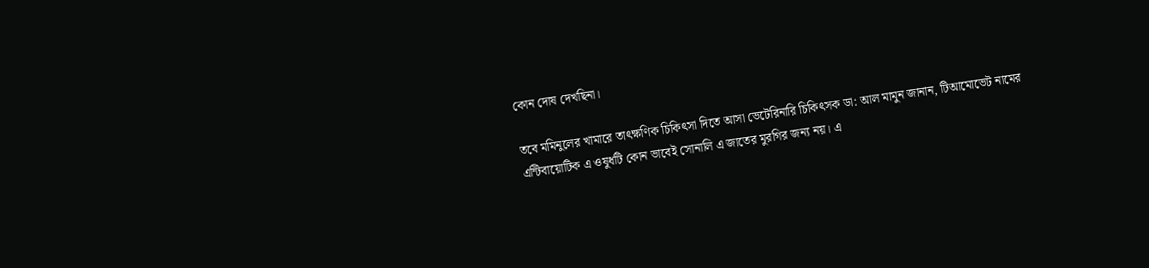কোন দোষ দেখছিনা।

তবে মমিনুলের খামারে তাৎক্ষণিক চিকিৎসা দিতে আসা ভেটেরিনারি চিকিৎসক ডা: আল মামুন জানান, টিআমোভেট নামের এন্টিবায়োটিক এ ওষুধটি কোন ভাবেই সোনালি এ জাতের মুরগির জন্য নয়। এ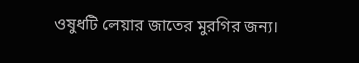ওষুধটি লেয়ার জাতের মুরগির জন্য।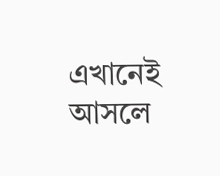এখানেই আসলে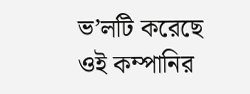ভ’লটি করেছে ওই কম্পানির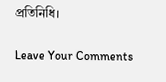প্রতিনিধি।

Leave Your Comments